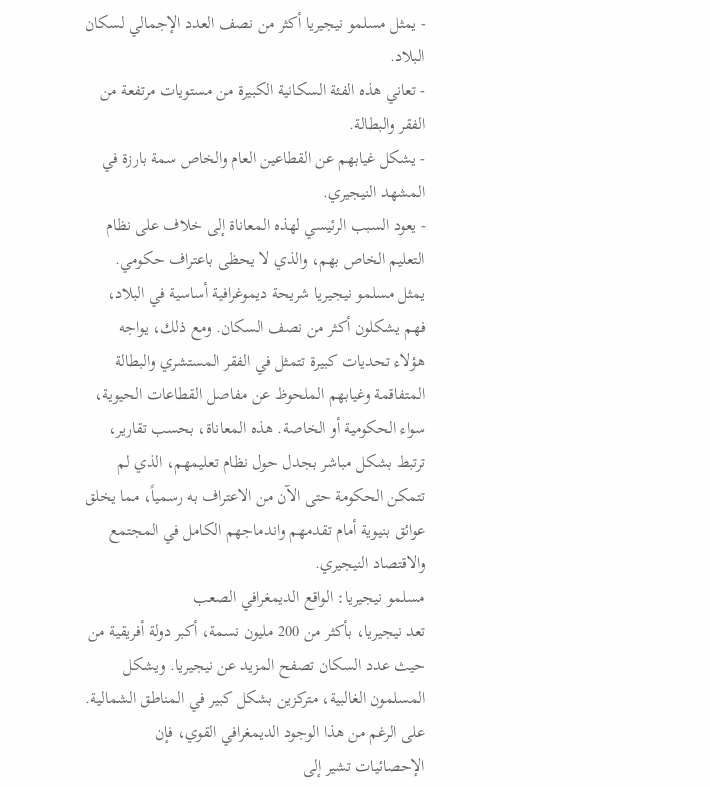- يمثل مسلمو نيجيريا أكثر من نصف العدد الإجمالي لسكان البلاد.
- تعاني هذه الفئة السكانية الكبيرة من مستويات مرتفعة من الفقر والبطالة.
- يشكل غيابهم عن القطاعين العام والخاص سمة بارزة في المشهد النيجيري.
- يعود السبب الرئيسي لهذه المعاناة إلى خلاف على نظام التعليم الخاص بهم، والذي لا يحظى باعتراف حكومي.
يمثل مسلمو نيجيريا شريحة ديموغرافية أساسية في البلاد، فهم يشكلون أكثر من نصف السكان. ومع ذلك، يواجه هؤلاء تحديات كبيرة تتمثل في الفقر المستشري والبطالة المتفاقمة وغيابهم الملحوظ عن مفاصل القطاعات الحيوية، سواء الحكومية أو الخاصة. هذه المعاناة، بحسب تقارير، ترتبط بشكل مباشر بجدل حول نظام تعليمهم، الذي لم تتمكن الحكومة حتى الآن من الاعتراف به رسمياً، مما يخلق عوائق بنيوية أمام تقدمهم واندماجهم الكامل في المجتمع والاقتصاد النيجيري.
مسلمو نيجيريا: الواقع الديمغرافي الصعب
تعد نيجيريا، بأكثر من 200 مليون نسمة، أكبر دولة أفريقية من حيث عدد السكان تصفح المزيد عن نيجيريا. ويشكل المسلمون الغالبية، متركزين بشكل كبير في المناطق الشمالية. على الرغم من هذا الوجود الديمغرافي القوي، فإن الإحصائيات تشير إلى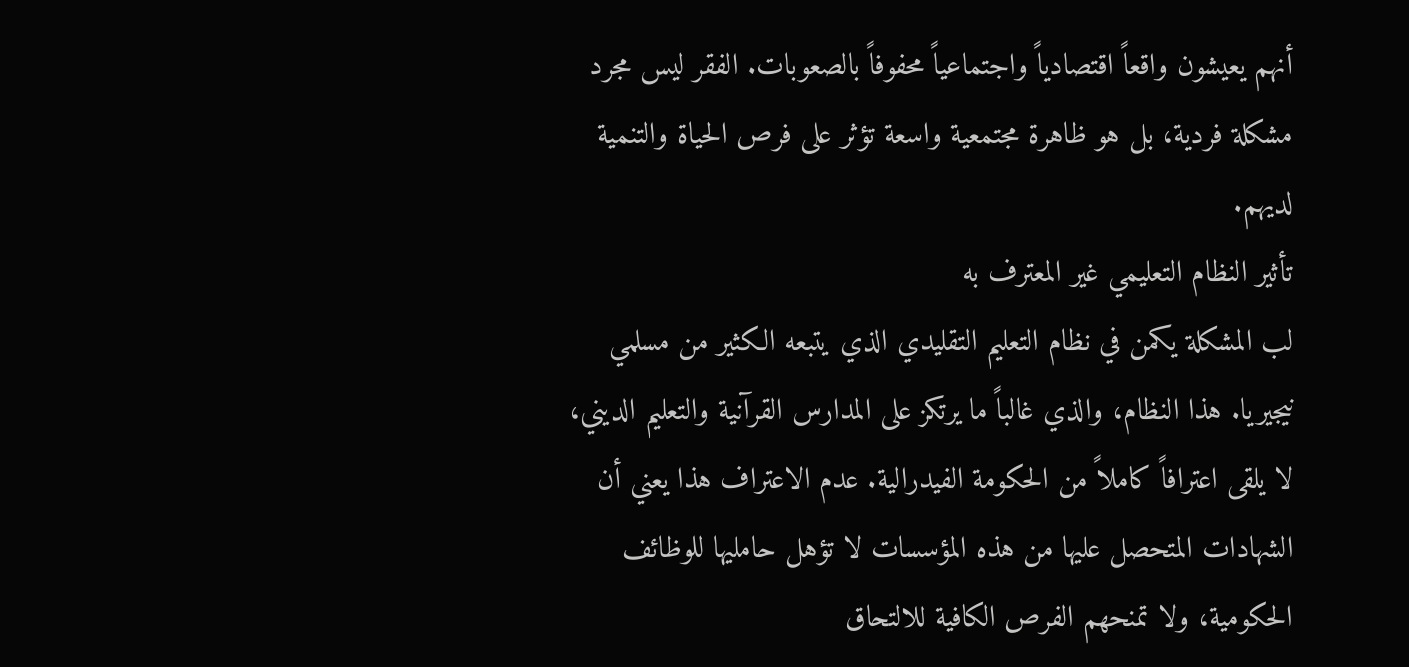أنهم يعيشون واقعاً اقتصادياً واجتماعياً محفوفاً بالصعوبات. الفقر ليس مجرد مشكلة فردية، بل هو ظاهرة مجتمعية واسعة تؤثر على فرص الحياة والتنمية لديهم.
تأثير النظام التعليمي غير المعترف به
لب المشكلة يكمن في نظام التعليم التقليدي الذي يتبعه الكثير من مسلمي نيجيريا. هذا النظام، والذي غالباً ما يرتكز على المدارس القرآنية والتعليم الديني، لا يلقى اعترافاً كاملاً من الحكومة الفيدرالية. عدم الاعتراف هذا يعني أن الشهادات المتحصل عليها من هذه المؤسسات لا تؤهل حامليها للوظائف الحكومية، ولا تمنحهم الفرص الكافية للالتحاق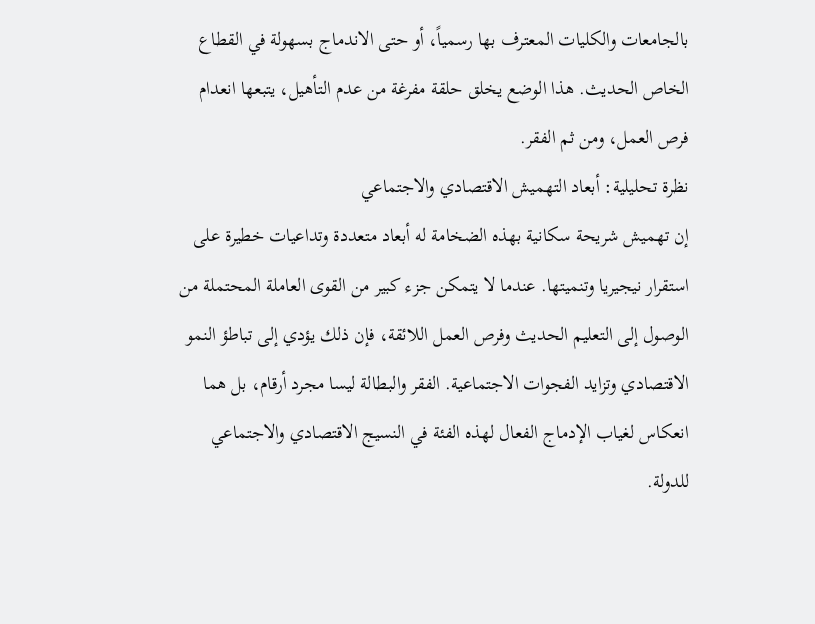بالجامعات والكليات المعترف بها رسمياً، أو حتى الاندماج بسهولة في القطاع الخاص الحديث. هذا الوضع يخلق حلقة مفرغة من عدم التأهيل، يتبعها انعدام فرص العمل، ومن ثم الفقر.
نظرة تحليلية: أبعاد التهميش الاقتصادي والاجتماعي
إن تهميش شريحة سكانية بهذه الضخامة له أبعاد متعددة وتداعيات خطيرة على استقرار نيجيريا وتنميتها. عندما لا يتمكن جزء كبير من القوى العاملة المحتملة من الوصول إلى التعليم الحديث وفرص العمل اللائقة، فإن ذلك يؤدي إلى تباطؤ النمو الاقتصادي وتزايد الفجوات الاجتماعية. الفقر والبطالة ليسا مجرد أرقام، بل هما انعكاس لغياب الإدماج الفعال لهذه الفئة في النسيج الاقتصادي والاجتماعي للدولة.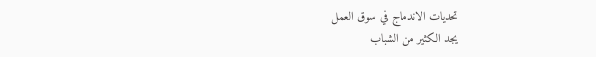تحديات الاندماج في سوق العمل
يجد الكثير من الشباب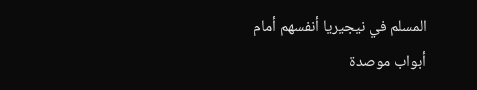المسلم في نيجيريا أنفسهم أمام أبواب موصدة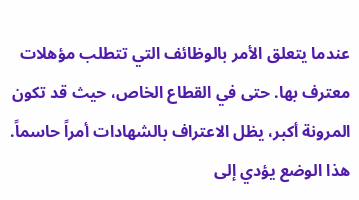عندما يتعلق الأمر بالوظائف التي تتطلب مؤهلات معترف بها. حتى في القطاع الخاص، حيث قد تكون المرونة أكبر، يظل الاعتراف بالشهادات أمراً حاسماً. هذا الوضع يؤدي إلى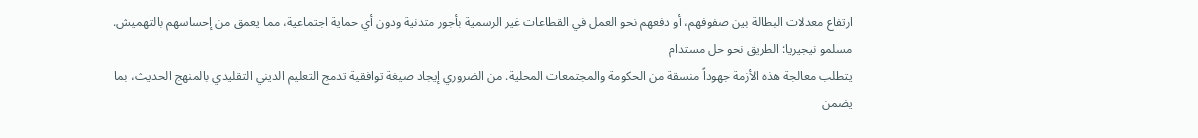ارتفاع معدلات البطالة بين صفوفهم، أو دفعهم نحو العمل في القطاعات غير الرسمية بأجور متدنية ودون أي حماية اجتماعية، مما يعمق من إحساسهم بالتهميش.
مسلمو نيجيريا: الطريق نحو حل مستدام
يتطلب معالجة هذه الأزمة جهوداً منسقة من الحكومة والمجتمعات المحلية. من الضروري إيجاد صيغة توافقية تدمج التعليم الديني التقليدي بالمنهج الحديث، بما يضمن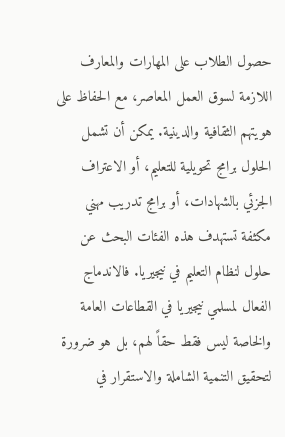حصول الطلاب على المهارات والمعارف اللازمة لسوق العمل المعاصر، مع الحفاظ على هويتهم الثقافية والدينية. يمكن أن تشمل الحلول برامج تحويلية للتعليم، أو الاعتراف الجزئي بالشهادات، أو برامج تدريب مهني مكثفة تستهدف هذه الفئات البحث عن حلول لنظام التعليم في نيجيريا. فالاندماج الفعال لمسلمي نيجيريا في القطاعات العامة والخاصة ليس فقط حقاً لهم، بل هو ضرورة لتحقيق التنمية الشاملة والاستقرار في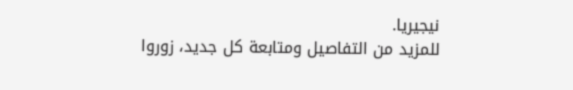نيجيريا.
للمزيد من التفاصيل ومتابعة كل جديد، زوروا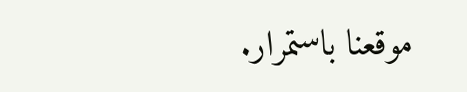موقعنا باستمرار.